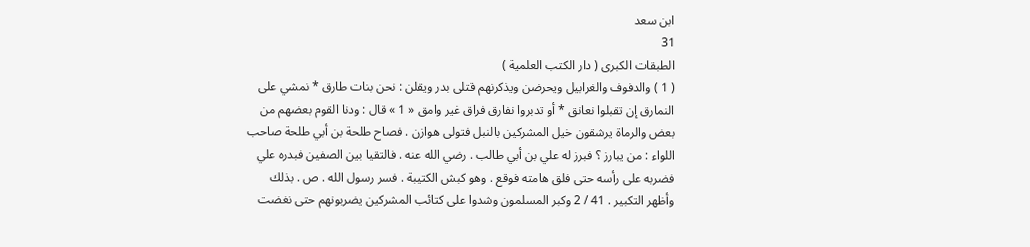ابن سعد
31
الطبقات الكبرى ( دار الكتب العلمية )
( 1 ) والدفوف والغرابيل ويحرضن ويذكرنهم قتلى بدر ويقلن : نحن بنات طارق * نمشي على النمارق إن تقبلوا نعانق * أو تدبروا نفارق فراق غير وامق « 1 » قال : ودنا القوم بعضهم من بعض والرماة يرشقون خيل المشركين بالنبل فتولى هوازن . فصاح طلحة بن أبي طلحة صاحب اللواء : من يبارز ؟ فبرز له علي بن أبي طالب . رضي الله عنه . فالتقيا بين الصفين فبدره علي فضربه على رأسه حتى فلق هامته فوقع . وهو كبش الكتيبة . فسر رسول الله . ص . بذلك وأظهر التكبير . 41 / 2 وكبر المسلمون وشدوا على كتائب المشركين يضربونهم حتى نغضت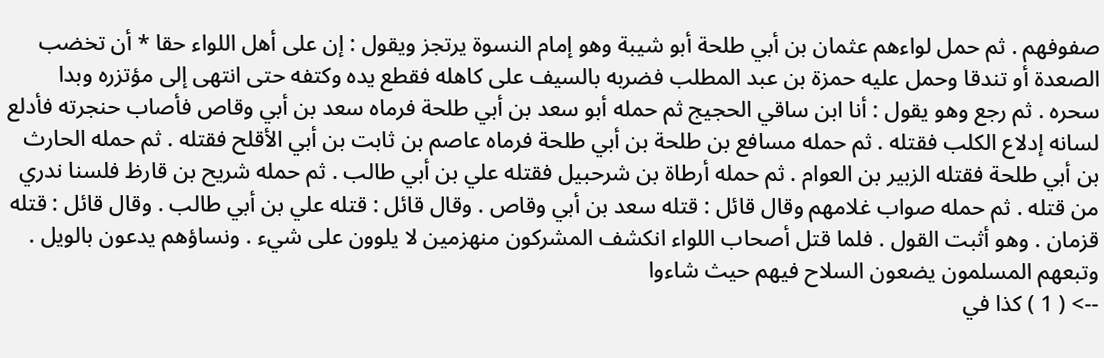صفوفهم . ثم حمل لواءهم عثمان بن أبي طلحة أبو شيبة وهو إمام النسوة يرتجز ويقول : إن على أهل اللواء حقا * أن تخضب الصعدة أو تندقا وحمل عليه حمزة بن عبد المطلب فضربه بالسيف على كاهله فقطع يده وكتفه حتى انتهى إلى مؤتزره وبدا سحره . ثم رجع وهو يقول : أنا ابن ساقي الحجيج ثم حمله أبو سعد بن أبي طلحة فرماه سعد بن أبي وقاص فأصاب حنجرته فأدلع لسانه إدلاع الكلب فقتله . ثم حمله مسافع بن طلحة بن أبي طلحة فرماه عاصم بن ثابت بن أبي الأقلح فقتله . ثم حمله الحارث بن أبي طلحة فقتله الزبير بن العوام . ثم حمله أرطاة بن شرحبيل فقتله علي بن أبي طالب . ثم حمله شريح بن قارظ فلسنا ندري من قتله . ثم حمله صواب غلامهم وقال قائل : قتله سعد بن أبي وقاص . وقال قائل : قتله علي بن أبي طالب . وقال قائل : قتله قزمان . وهو أثبت القول . فلما قتل أصحاب اللواء انكشف المشركون منهزمين لا يلوون على شيء . ونساؤهم يدعون بالويل . وتبعهم المسلمون يضعون السلاح فيهم حيث شاءوا
--> ( 1 ) كذا في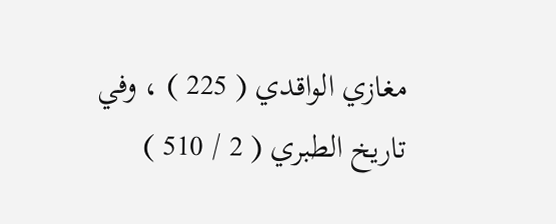مغازي الواقدي ( 225 ) ، وفي تاريخ الطبري ( 2 / 510 )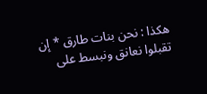هكذا : نحن بنات طارق * إن تقبلوا نعانق ونبسط على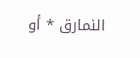النمارق * أو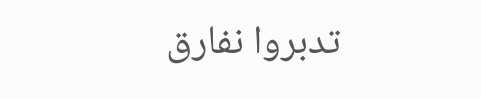تدبروا نفارق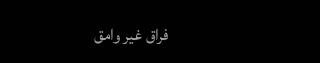فراق غير وامق